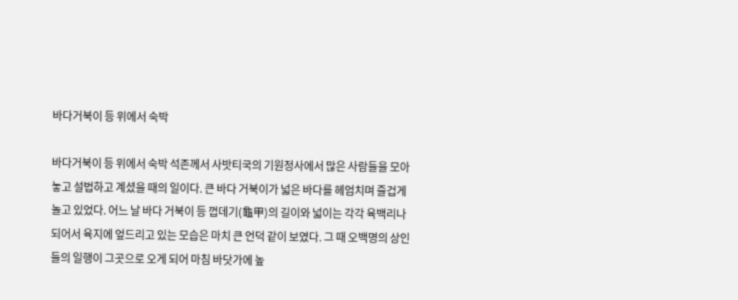바다거북이 등 위에서 숙박

바다거북이 등 위에서 숙박 석존께서 사밧티국의 기원정사에서 많은 사람들을 모아 놓고 설법하고 계셨을 때의 일이다. 큰 바다 거북이가 넓은 바다를 헤엄치며 즐겁게 놀고 있었다. 어느 날 바다 거북이 등 껍데기(龜甲)의 길이와 넓이는 각각 육백리나 되어서 육지에 엎드리고 있는 모습은 마치 큰 언덕 같이 보였다. 그 때 오백명의 상인들의 일행이 그곳으로 오게 되어 마침 바닷가에 높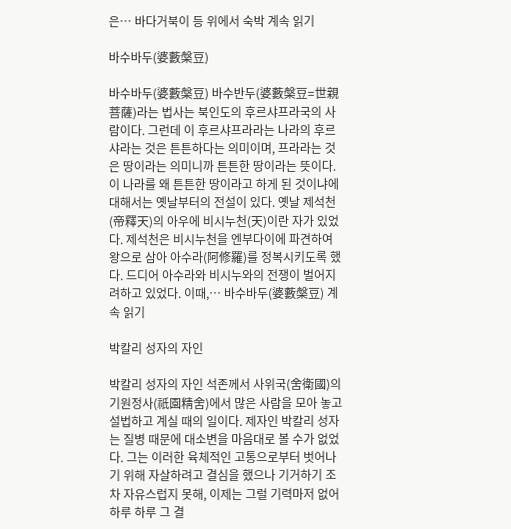은… 바다거북이 등 위에서 숙박 계속 읽기

바수바두(婆藪槃豆)

바수바두(婆藪槃豆) 바수반두(婆藪槃豆=世親菩薩)라는 법사는 북인도의 후르샤프라국의 사람이다. 그런데 이 후르샤프라라는 나라의 후르샤라는 것은 튼튼하다는 의미이며, 프라라는 것은 땅이라는 의미니까 튼튼한 땅이라는 뜻이다. 이 나라를 왜 튼튼한 땅이라고 하게 된 것이냐에 대해서는 옛날부터의 전설이 있다. 옛날 제석천(帝釋天)의 아우에 비시누천(天)이란 자가 있었다. 제석천은 비시누천을 엔부다이에 파견하여 왕으로 삼아 아수라(阿修羅)를 정복시키도록 했다. 드디어 아수라와 비시누와의 전쟁이 벌어지려하고 있었다. 이때,… 바수바두(婆藪槃豆) 계속 읽기

박칼리 성자의 자인

박칼리 성자의 자인 석존께서 사위국(舍衛國)의 기원정사(祇園精舍)에서 많은 사람을 모아 놓고 설법하고 계실 때의 일이다. 제자인 박칼리 성자는 질병 때문에 대소변을 마음대로 볼 수가 없었다. 그는 이러한 육체적인 고통으로부터 벗어나기 위해 자살하려고 결심을 했으나 기거하기 조차 자유스럽지 못해, 이제는 그럴 기력마저 없어 하루 하루 그 결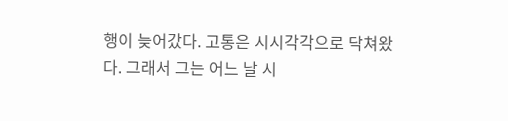행이 늦어갔다. 고통은 시시각각으로 닥쳐왔다. 그래서 그는 어느 날 시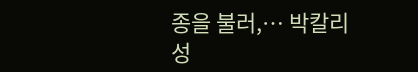종을 불러,… 박칼리 성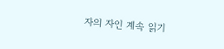자의 자인 계속 읽기